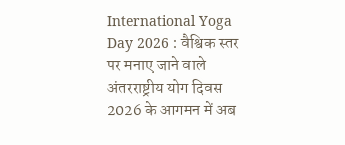International Yoga Day 2026 : वैश्विक स्तर पर मनाए जाने वाले अंतरराष्ट्रीय योग दिवस 2026 के आगमन में अब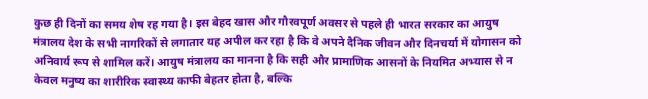कुछ ही दिनों का समय शेष रह गया है। इस बेहद खास और गौरवपूर्ण अवसर से पहले ही भारत सरकार का आयुष मंत्रालय देश के सभी नागरिकों से लगातार यह अपील कर रहा है कि वे अपने दैनिक जीवन और दिनचर्या में योगासन को अनिवार्य रूप से शामिल करें। आयुष मंत्रालय का मानना है कि सही और प्रामाणिक आसनों के नियमित अभ्यास से न केवल मनुष्य का शारीरिक स्वास्थ्य काफी बेहतर होता है, बल्कि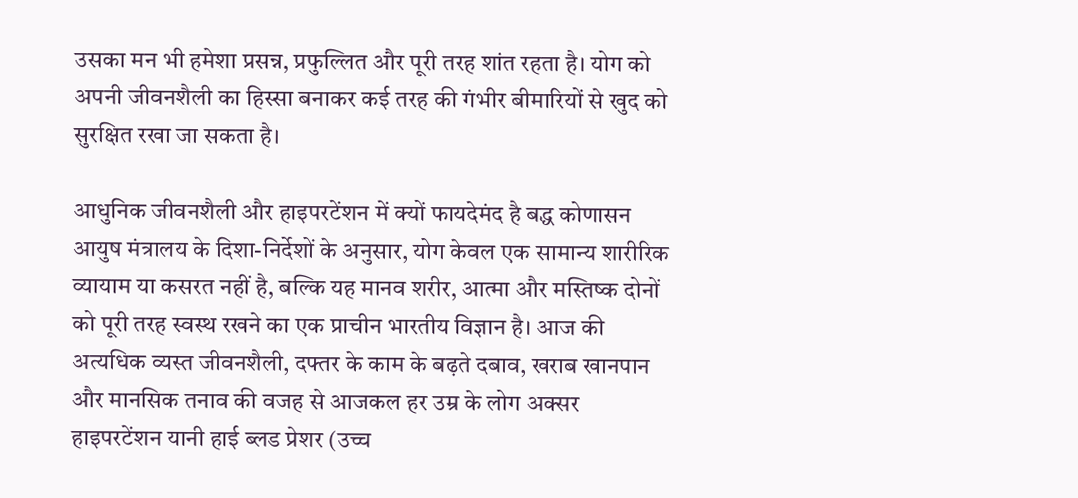उसका मन भी हमेशा प्रसन्न, प्रफुल्लित और पूरी तरह शांत रहता है। योग को अपनी जीवनशैली का हिस्सा बनाकर कई तरह की गंभीर बीमारियों से खुद को सुरक्षित रखा जा सकता है।

आधुनिक जीवनशैली और हाइपरटेंशन में क्यों फायदेमंद है बद्ध कोणासन
आयुष मंत्रालय के दिशा-निर्देशों के अनुसार, योग केवल एक सामान्य शारीरिक व्यायाम या कसरत नहीं है, बल्कि यह मानव शरीर, आत्मा और मस्तिष्क दोनों को पूरी तरह स्वस्थ रखने का एक प्राचीन भारतीय विज्ञान है। आज की अत्यधिक व्यस्त जीवनशैली, दफ्तर के काम के बढ़ते दबाव, खराब खानपान और मानसिक तनाव की वजह से आजकल हर उम्र के लोग अक्सर हाइपरटेंशन यानी हाई ब्लड प्रेशर (उच्च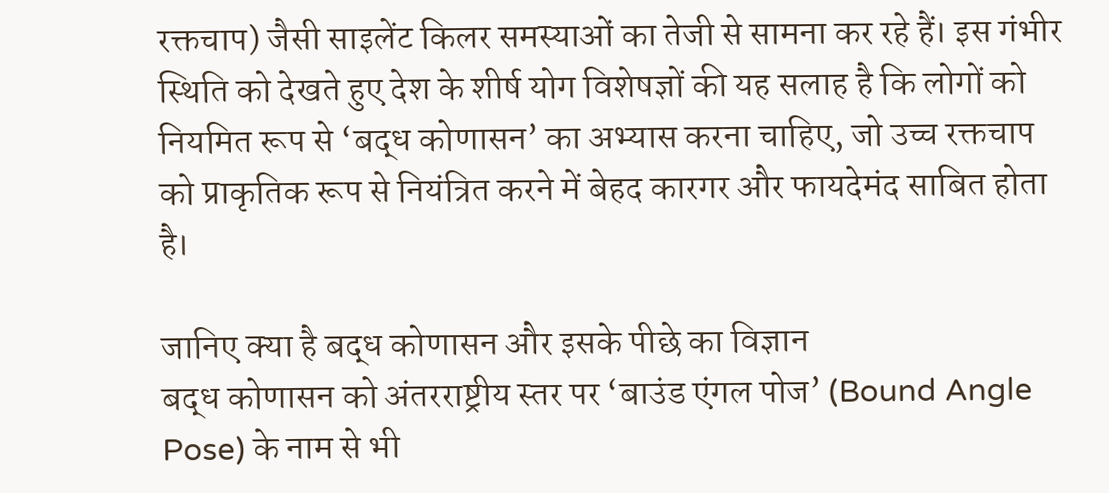रक्तचाप) जैसी साइलेंट किलर समस्याओं का तेजी से सामना कर रहे हैं। इस गंभीर स्थिति को देखते हुए देश के शीर्ष योग विशेषज्ञों की यह सलाह है कि लोगों को नियमित रूप से ‘बद्ध कोणासन’ का अभ्यास करना चाहिए, जो उच्च रक्तचाप को प्राकृतिक रूप से नियंत्रित करने में बेहद कारगर और फायदेमंद साबित होता है।

जानिए क्या है बद्ध कोणासन और इसके पीछे का विज्ञान
बद्ध कोणासन को अंतरराष्ट्रीय स्तर पर ‘बाउंड एंगल पोज’ (Bound Angle Pose) के नाम से भी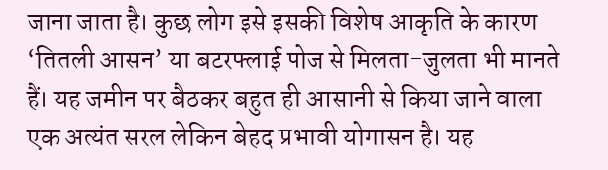जाना जाता है। कुछ लोग इसे इसकी विशेष आकृति के कारण ‘तितली आसन’ या बटरफ्लाई पोज से मिलता-जुलता भी मानते हैं। यह जमीन पर बैठकर बहुत ही आसानी से किया जाने वाला एक अत्यंत सरल लेकिन बेहद प्रभावी योगासन है। यह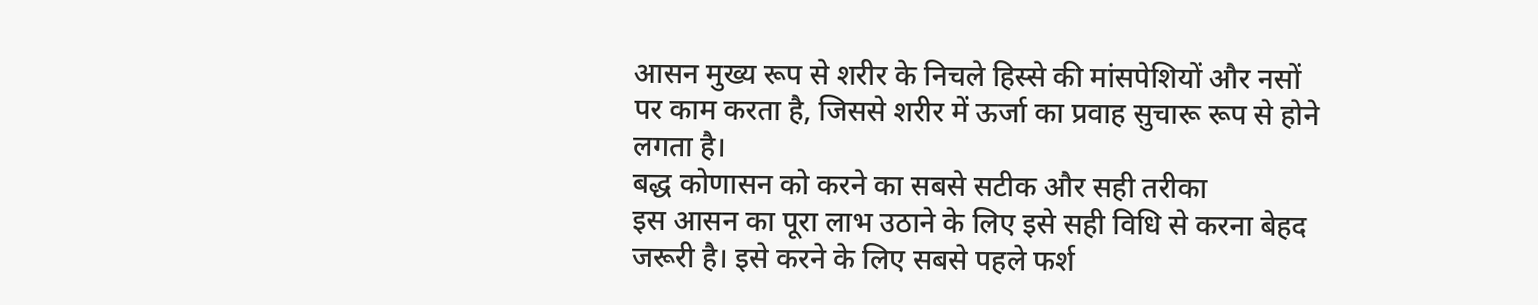आसन मुख्य रूप से शरीर के निचले हिस्से की मांसपेशियों और नसों पर काम करता है, जिससे शरीर में ऊर्जा का प्रवाह सुचारू रूप से होने लगता है।
बद्ध कोणासन को करने का सबसे सटीक और सही तरीका
इस आसन का पूरा लाभ उठाने के लिए इसे सही विधि से करना बेहद जरूरी है। इसे करने के लिए सबसे पहले फर्श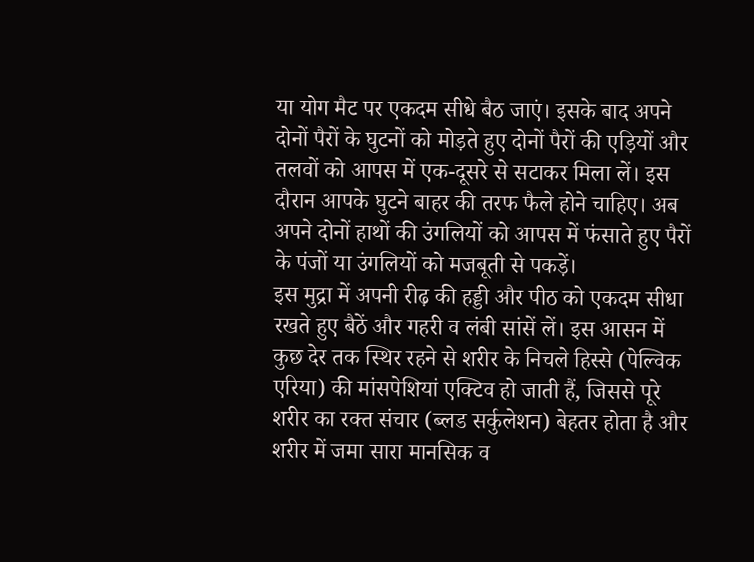या योग मैट पर एकदम सीधे बैठ जाएं। इसके बाद अपने दोनों पैरों के घुटनों को मोड़ते हुए दोनों पैरों की एड़ियों और तलवों को आपस में एक-दूसरे से सटाकर मिला लें। इस दौरान आपके घुटने बाहर की तरफ फैले होने चाहिए। अब अपने दोनों हाथों की उंगलियों को आपस में फंसाते हुए पैरों के पंजों या उंगलियों को मजबूती से पकड़ें।
इस मुद्रा में अपनी रीढ़ की हड्डी और पीठ को एकदम सीधा रखते हुए बैठें और गहरी व लंबी सांसें लें। इस आसन में कुछ देर तक स्थिर रहने से शरीर के निचले हिस्से (पेल्विक एरिया) की मांसपेशियां एक्टिव हो जाती हैं, जिससे पूरे शरीर का रक्त संचार (ब्लड सर्कुलेशन) बेहतर होता है और शरीर में जमा सारा मानसिक व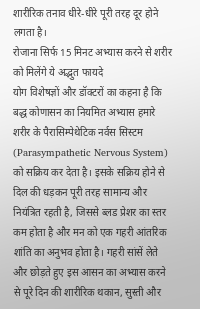शारीरिक तनाव धीरे-धीरे पूरी तरह दूर होने लगता है।
रोजाना सिर्फ 15 मिनट अभ्यास करने से शरीर को मिलेंगे ये अद्भुत फायदे
योग विशेषज्ञों और डॉक्टरों का कहना है कि बद्ध कोणासन का नियमित अभ्यास हमारे शरीर के पैरासिम्पेथेटिक नर्वस सिस्टम (Parasympathetic Nervous System) को सक्रिय कर देता है। इसके सक्रिय होने से दिल की धड़कन पूरी तरह सामान्य और नियंत्रित रहती है, जिससे ब्लड प्रेशर का स्तर कम होता है और मन को एक गहरी आंतरिक शांति का अनुभव होता है। गहरी सांसें लेते और छोड़ते हुए इस आसन का अभ्यास करने से पूरे दिन की शारीरिक थकान, सुस्ती और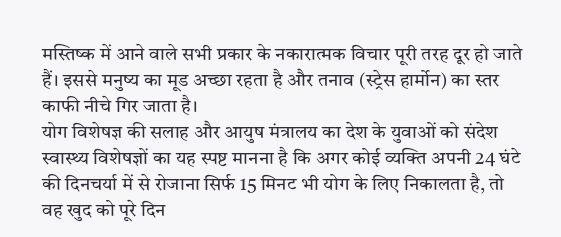मस्तिष्क में आने वाले सभी प्रकार के नकारात्मक विचार पूरी तरह दूर हो जाते हैं। इससे मनुष्य का मूड अच्छा रहता है और तनाव (स्ट्रेस हार्मोन) का स्तर काफी नीचे गिर जाता है।
योग विशेषज्ञ की सलाह और आयुष मंत्रालय का देश के युवाओं को संदेश
स्वास्थ्य विशेषज्ञों का यह स्पष्ट मानना है कि अगर कोई व्यक्ति अपनी 24 घंटे की दिनचर्या में से रोजाना सिर्फ 15 मिनट भी योग के लिए निकालता है, तो वह खुद को पूरे दिन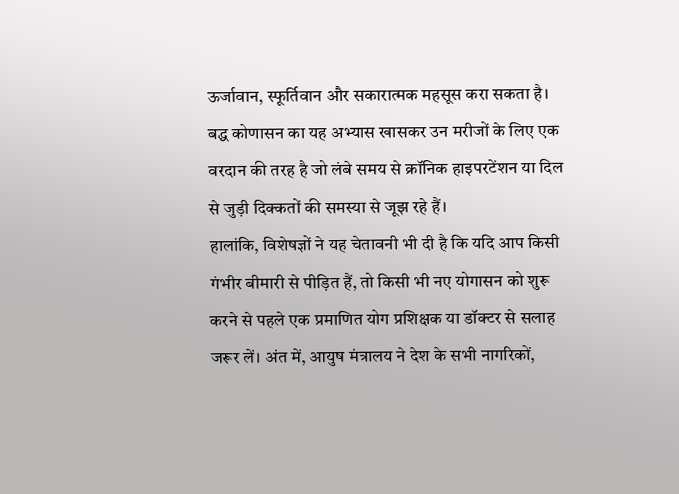ऊर्जावान, स्फूर्तिवान और सकारात्मक महसूस करा सकता है। बद्ध कोणासन का यह अभ्यास खासकर उन मरीजों के लिए एक वरदान की तरह है जो लंबे समय से क्रॉनिक हाइपरटेंशन या दिल से जुड़ी दिक्कतों की समस्या से जूझ रहे हैं।
हालांकि, विशेषज्ञों ने यह चेतावनी भी दी है कि यदि आप किसी गंभीर बीमारी से पीड़ित हैं, तो किसी भी नए योगासन को शुरू करने से पहले एक प्रमाणित योग प्रशिक्षक या डॉक्टर से सलाह जरूर लें। अंत में, आयुष मंत्रालय ने देश के सभी नागरिकों,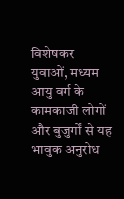विशेषकर युवाओं, मध्यम आयु वर्ग के कामकाजी लोगों और बुजुर्गों से यह भावुक अनुरोध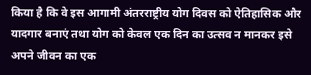किया है कि वे इस आगामी अंतरराष्ट्रीय योग दिवस को ऐतिहासिक और यादगार बनाएं तथा योग को केवल एक दिन का उत्सव न मानकर इसे अपने जीवन का एक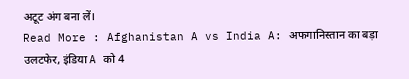अटूट अंग बना लें।
Read More : Afghanistan A vs India A: अफगानिस्तान का बड़ा उलटफेर, इंडिया A को 4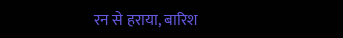रन से हराया, बारिश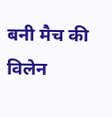बनी मैच की विलेन